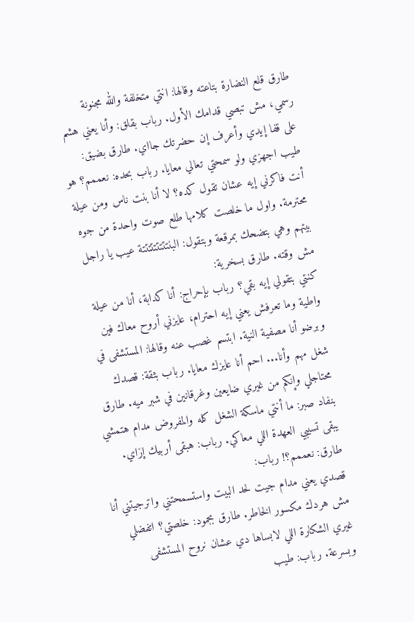طارق قلع النضارة بتاعته وقالها: انتي متخلفة والله مجنونة رسمي، مش تبصي قدامك الأول. رباب بقلق: وأنا يعني هشم على قفا إيدي وأعرف إن حضرتك جااي. طارق بضيق: طيب اجهزي ولو سمحتي تعالي معايا. رباب بحده: نعممم؟ هو أنت فاكرني إيه عشان تقول كده؟ لا أنا بنت ناس ومن عيلة محترمة. واول ما خلصت كلامها طلع صوت واحدة من جوه بيتهم وهي بتضحك بمرقعة وبتقول: البنتتتتتتتتتة عيب يا راجل مش وقته. طارق بسخرية:
كنتي بتقولي إيه بقي؟ رباب بإحراج: أنا كدابة، أنا من عيلة واطية وما تعرفش يعني إيه احترام، عايزني أروح معاك فين وبرضو أنا مصفية النية. ابتسم غصب عنه وقالها: المستشفى في شغل مهم وأنا... احم أنا عايزك معايا. رباب بثقة: قصدك محتاجلي وإنكم من غيري ضايعين وغرقانين في شبر ميه. طارق بنفاد صبر: ما أنتي ماسكة الشغل كله والمفروض مدام هتمشي يبقى تسيبي العهدة اللي معاكي. رباب: هبقى أربيك إزاي. طارق: نعممم؟! رباب:
قصدي يعني مدام جيت لحد البيت واستسمحتني واترجيتني أنا مش هردك مكسور الخاطر. طارق بجمود: خلصتي؟ اتفضلي غيري الشكارة اللي لابساها دي عشان نروح المستشفى وبسرعة. رباب: طيب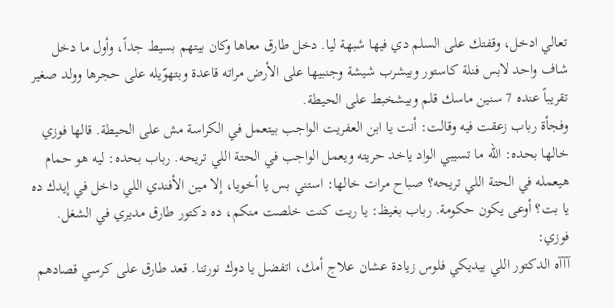تعالي ادخل، وقفتك على السلم دي فيها شبهة ليا. دخل طارق معاها وكان بيتهم بسيط جداً، وأول ما دخل شاف واحد لابس فنلة كاستور وبيشرب شيشة وجنبيها على الأرض مراته قاعدة وبتهوّيله على حجرها وولد صغير تقريباً عنده 7 سنين ماسك قلم وبيشخبط على الحيطة.
وفجأة رباب زعقت فيه وقالت: أنت يا ابن العفريت الواجب بيتعمل في الكراسة مش على الحيطة. قالها فوزي خالها بحده: الله ما تسيبي الواد ياخد حريته ويعمل الواجب في الحتة اللي تريحه. رباب بحده: ليه هو حمام هيعمله في الحتة اللي تريحه؟ صباح مرات خالها: استني بس يا أخويا، إلا مين الأفندي اللي داخل في إيدك ده يا بت؟ أوعى يكون حكومة. رباب بغيظ: يا ريت كنت خلصت منكم، ده دكتور طارق مديري في الشغل. فوزي:
آآآه الدكتور اللي بيديكي فلوس زيادة عشان علاج أمك، اتفضل يا دوك نورتنا. قعد طارق على كرسي قصادهم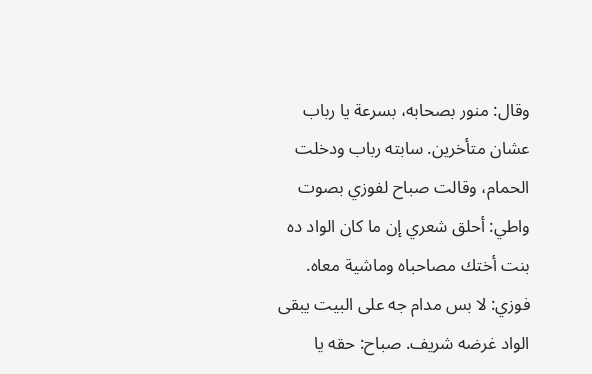وقال: منور بصحابه، بسرعة يا رباب عشان متأخرين. سابته رباب ودخلت الحمام، وقالت صباح لفوزي بصوت واطي: أحلق شعري إن ما كان الواد ده بنت أختك مصاحباه وماشية معاه. فوزي: لا بس مدام جه على البيت يبقى الواد غرضه شريف. صباح: حقه يا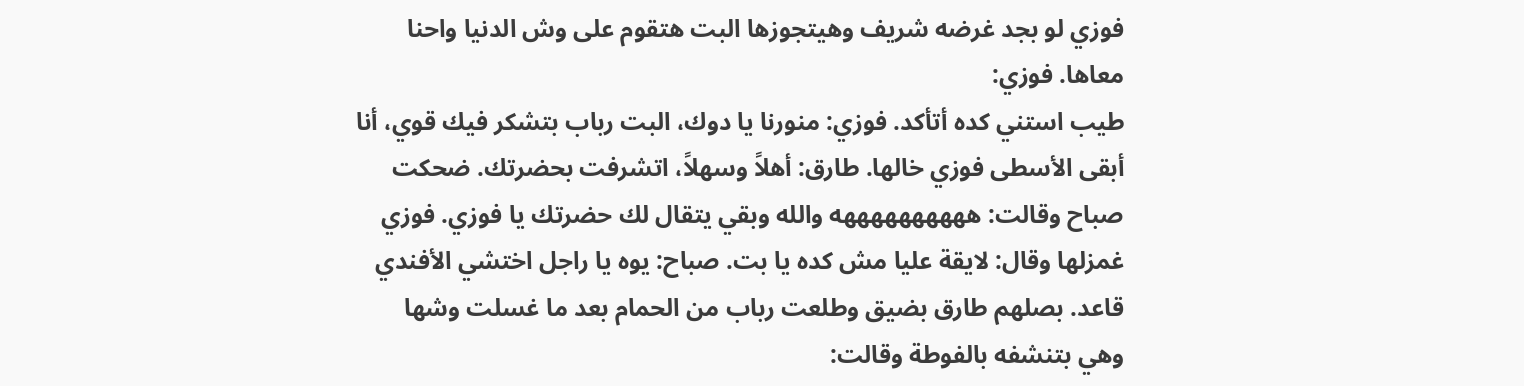فوزي لو بجد غرضه شريف وهيتجوزها البت هتقوم على وش الدنيا واحنا معاها. فوزي:
طيب استني كده أتأكد. فوزي: منورنا يا دوك، البت رباب بتشكر فيك قوي، أنا أبقى الأسطى فوزي خالها. طارق: أهلاً وسهلاً، اتشرفت بحضرتك. ضحكت صباح وقالت: ههههههههههه والله وبقي يتقال لك حضرتك يا فوزي. فوزي غمزلها وقال: لايقة عليا مش كده يا بت. صباح: يوه يا راجل اختشي الأفندي قاعد. بصلهم طارق بضيق وطلعت رباب من الحمام بعد ما غسلت وشها وهي بتنشفه بالفوطة وقالت: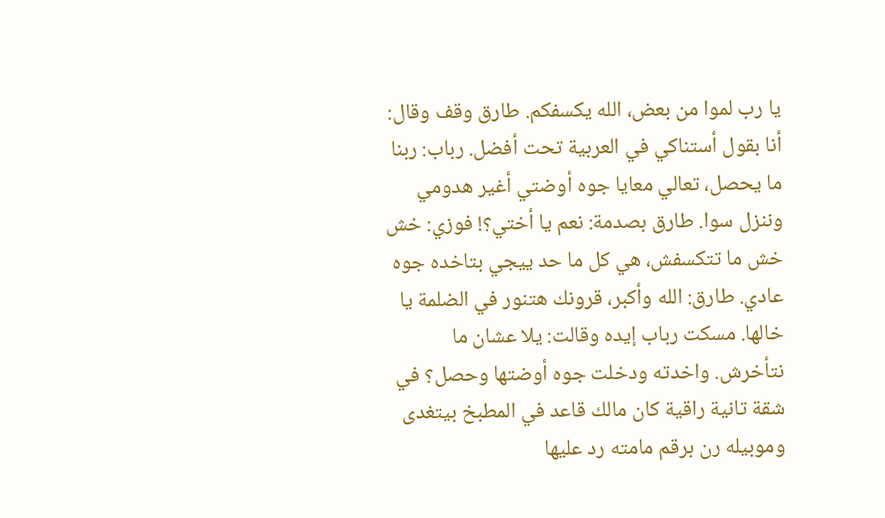يا رب لموا من بعض، الله يكسفكم. طارق وقف وقال:
أنا بقول أستناكي في العربية تحت أفضل. رباب: ربنا ما يحصل، تعالي معايا جوه أوضتي أغير هدومي وننزل سوا. طارق بصدمة: نعم يا أختي؟! فوزي: خش خش ما تتكسفش، هي كل ما حد ييجي بتاخده جوه عادي. طارق: الله وأكبر، قرونك هتنور في الضلمة يا خالها. مسكت رباب إيده وقالت: يلا عشان ما نتأخرش. واخدته ودخلت جوه أوضتها وحصل؟ في شقة تانية راقية كان مالك قاعد في المطبخ بيتغدى وموبيله رن برقم مامته رد عليها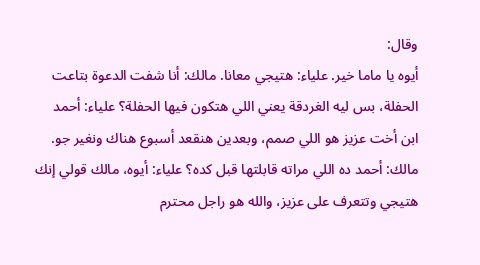وقال:
أيوه يا ماما خير. علياء: هتيجي معانا. مالك: أنا شفت الدعوة بتاعت الحفلة، بس ليه الغردقة يعني اللي هتكون فيها الحفلة؟ علياء: أحمد ابن أخت عزيز هو اللي صمم، وبعدين هنقعد أسبوع هناك ونغير جو. مالك: أحمد ده اللي مراته قابلتها قبل كده؟ علياء: أيوه، مالك قولي إنك هتيجي وتتعرف على عزيز، والله هو راجل محترم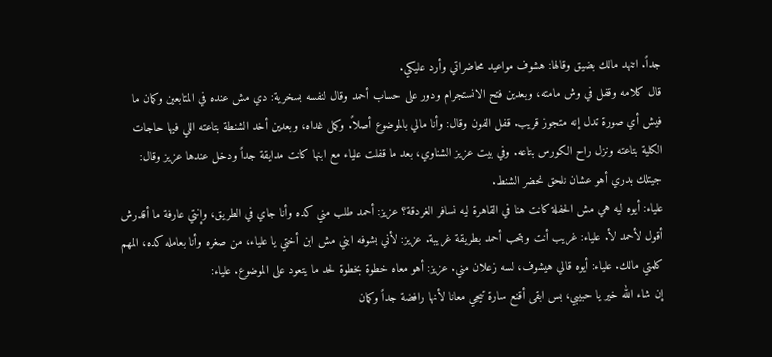جداً. اتنهد مالك بضيق وقالها: هشوف مواعيد محاضراتي وأرد عليكي.
قال كلامه وقفل في وش مامته، وبعدين فتح الانستجرام ودور على حساب أحمد وقال لنفسه بسخرية: دي مش عنده في المتابعين وكمان ما فيش أي صورة تدل إنه متجوز قريب. قفل الفون وقال: وأنا مالي بالموضوع أصلاً. وكمل غداه، وبعدين أخد الشنطة بتاعته اللي فيها حاجات الكلية بتاعته ونزل راح الكورس بتاعه. وفي بيت عزيز الشناوي، بعد ما قفلت علياء مع ابنها كانت مدايقة جداً ودخل عندها عزيز وقال: جيتلك بدري أهو عشان نلحق نحضر الشنط.
علياء: أيوه ليه هي مش الحفلة كانت هنا في القاهرة ليه نسافر الغردقة؟ عزيز: أحمد طلب مني كده وأنا جاي في الطريق، وإنتي عارفة ما أقدرش أقول لأحمد لأ. علياء: غريب أنت وبتحب أحمد بطريقة غريبة. عزيز: لأني بشوفه ابني مش ابن أختي يا علياء، من صغره وأنا بعامله كده، المهم كلمتي مالك. علياء: أيوه قالي هيشوف، لسه زعلان مني. عزيز: أهو معاه خطوة بخطوة لحد ما يتعود على الموضوع. علياء:
إن شاء الله خير يا حبيبي، بس ابقى أقنع سارة تيجي معانا لأنها رافضة جداً وكمان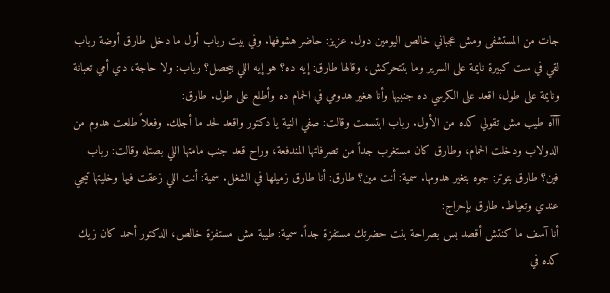جات من المستشفى ومش عجباني خالص اليومين دول. عزيز: حاضر هشوفها. وفي بيت رباب أول ما دخل طارق أوضة رباب لقي في ست كبيرة نايمة على السرير وما بتتحركش، وقالها طارق: إيه ده؟ هو إيه اللي بيحصل؟ رباب: ولا حاجة، دي أمي تعبانة ونايمة على طول، اقعد على الكرسي ده جنبيها وأنا هغير هدومي في الحمام ده وأطلع على طول. طارق:
آآآه طيب مش تقولي كده من الأول. رباب ابتسمت وقالت: صفي النية يا دكتور واقعد لحد ما أجلك. وفعلاً طلعت هدوم من الدولاب ودخلت الحمام، وطارق كان مستغرب جداً من تصرفاتها المندفعة، وراح قعد جنب مامتها اللي بصتله وقالت: رباب فين؟ طارق بتوتر: جوه بتغير هدومها. سمية: أنت مين؟ طارق: أنا طارق زميلها في الشغل. سمية: أنت اللي زعقت فيها وخليتها تيجي عندي وتعياط. طارق بإحراج:
أنا آسف ما كنتش أقصد بس بصراحة بنت حضرتك مستفزة جداً. سمية: طيبة مش مستفزة خالص، الدكتور أحمد كان زيك كده في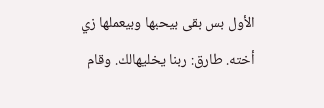الأول بس بقى بيحبها وبيعملها زي أخته. طارق: ربنا يخليهالك. وقام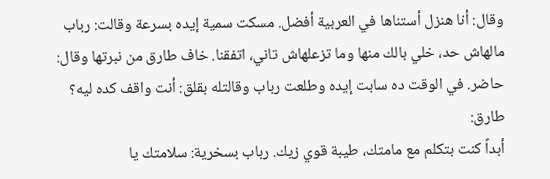وقال: أنا هنزل أستناها في العربية أفضل. مسكت سمية إيده بسرعة وقالت: رباب مالهاش حد، خلي بالك منها وما تزعلهاش تاني، اتفقنا. خاف طارق من نبرتها وقال: حاضر. في الوقت ده سابت إيده وطلعت رباب وقالتله بقلق: أنت واقف كده ليه؟ طارق:
أبداً كنت بتكلم مع مامتك، طيبة قوي زيك. رباب بسخرية: سلامتك يا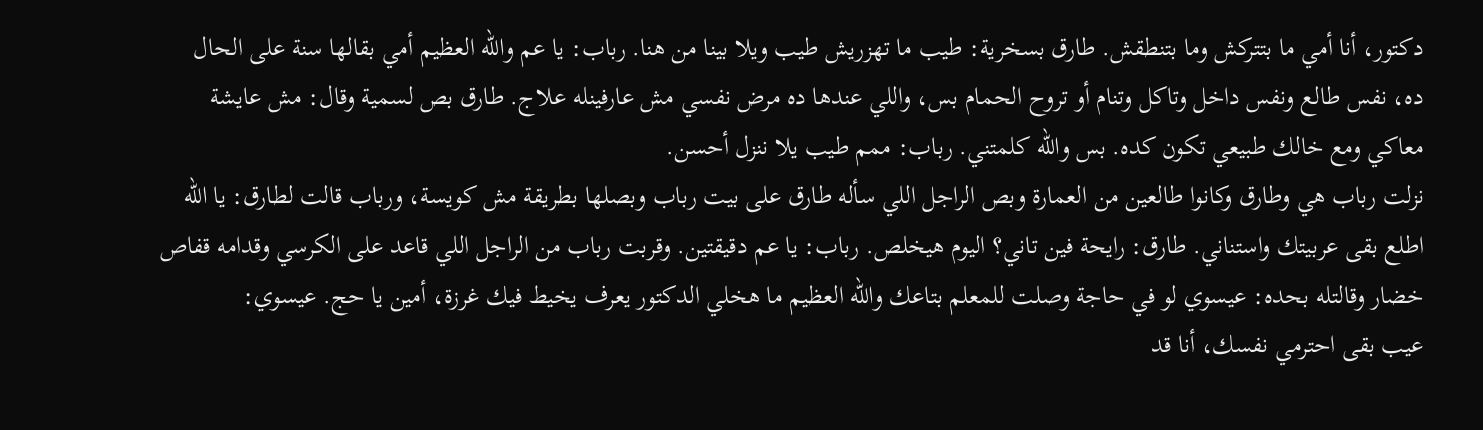دكتور، أنا أمي ما بتتركش وما بتنطقش. طارق بسخرية: طيب ما تهزريش طيب ويلا بينا من هنا. رباب: يا عم والله العظيم أمي بقالها سنة على الحال ده، نفس طالع ونفس داخل وتاكل وتنام أو تروح الحمام بس، واللي عندها ده مرض نفسي مش عارفينله علاج. طارق بص لسمية وقال: مش عايشة معاكي ومع خالك طبيعي تكون كده. بس والله كلمتني. رباب: ممم طيب يلا ننزل أحسن.
نزلت رباب هي وطارق وكانوا طالعين من العمارة وبص الراجل اللي سأله طارق على بيت رباب وبصلها بطريقة مش كويسة، ورباب قالت لطارق: يا الله اطلع بقى عربيتك واستناني. طارق: رايحة فين تاني؟ اليوم هيخلص. رباب: يا عم دقيقتين. وقربت رباب من الراجل اللي قاعد على الكرسي وقدامه قفاص خضار وقالتله بحده: عيسوي لو في حاجة وصلت للمعلم بتاعك والله العظيم ما هخلي الدكتور يعرف يخيط فيك غرزة، أمين يا حج. عيسوي:
عيب بقى احترمي نفسك، أنا قد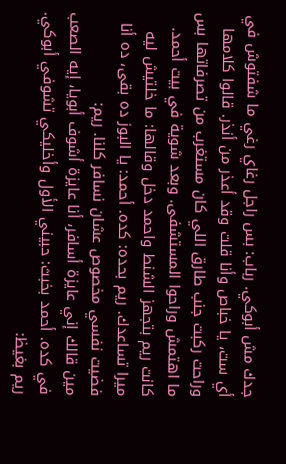جدك مش أبوكي. رباب: بس راجل رغاي رغي ما شفتوش في أي ست، يا خباص وأنا قلت وقد أعذر من أنذر. قالوا كلامها وراحت ركبت جنب طارق اللي كان مستغرب من تصرفاتها بس ما اهتمش وراحوا المستشفى. وبعد شوية في بيت أحمد. كانت ريم بتجهز الشنط واحمد دخل وقالها: ما خلتيش ليه ميرا تساعدك. ريم بحده: كده. أحمد: يا البوز ده بقى، ده أنا فضيت نفسي مخصوص عشان نسافر كلنا. ريم:
مين قالك إني عايزة أسافر، أنا عايزة أشوف أبويا، إيه الصعب في كده. أحمد بخبث: حبيني الأول وأخليكي تشوفي أبوكي. ريم بغيظ: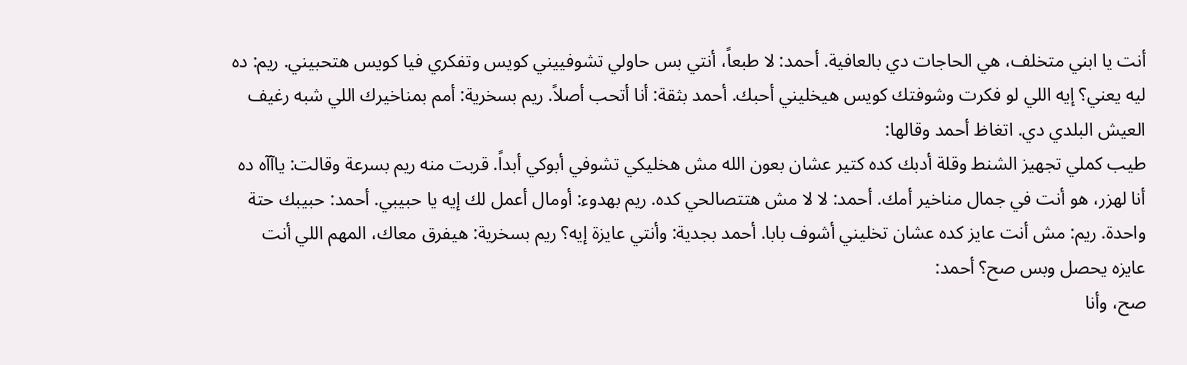أنت يا ابني متخلف، هي الحاجات دي بالعافية. أحمد: لا طبعاً، أنتي بس حاولي تشوفييني كويس وتفكري فيا كويس هتحبيني. ريم: ده ليه يعني؟ إيه اللي لو فكرت وشوفتك كويس هيخليني أحبك. أحمد بثقة: أنا أتحب أصلاً. ريم بسخرية: أمم بمناخيرك اللي شبه رغيف العيش البلدي دي. اتغاظ أحمد وقالها:
طيب كملي تجهيز الشنط وقلة أدبك كده كتير عشان بعون الله مش هخليكي تشوفي أبوكي أبداً. قربت منه ريم بسرعة وقالت: ياآآه ده أنا لهزر، هو أنت في جمال مناخير أمك. أحمد: لا لا مش هتتصالحي كده. ريم بهدوء: أومال أعمل لك إيه يا حبيبي. أحمد: حبيبك حتة واحدة. ريم: مش أنت عايز كده عشان تخليني أشوف بابا. أحمد بجدية: وأنتي عايزة إيه؟ ريم بسخرية: هيفرق معاك، المهم اللي أنت عايزه يحصل وبس صح؟ أحمد:
صح، وأنا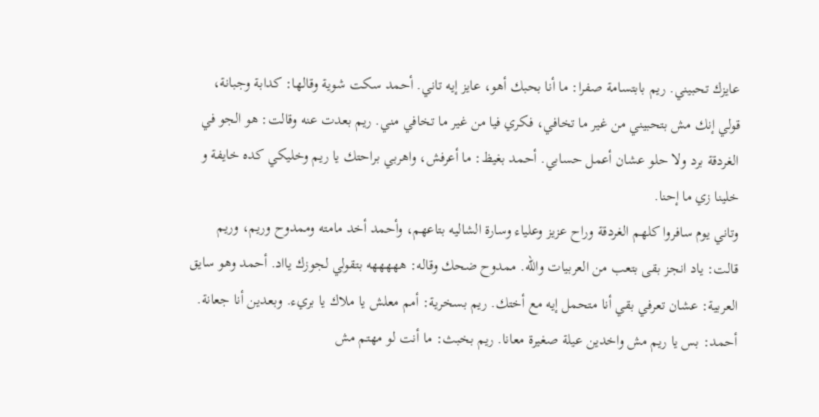عايزك تحبيني. ريم بابتسامة صفرا: ما أنا بحبك أهو، عايز إيه تاني. أحمد سكت شوية وقالها: كدابة وجبانة، قولي إنك مش بتحبيني من غير ما تخافي، فكري فيا من غير ما تخافي مني. ريم بعدت عنه وقالت: هو الجو في الغردقة برد ولا حلو عشان أعمل حسابي. أحمد بغيظ: ما أعرفش، واهربي براحتك يا ريم وخليكي كده خايفة و خلينا زي ما إحنا.
وتاني يوم سافروا كلهم الغردقة وراح عزيز وعلياء وسارة الشاليه بتاعهم، وأحمد أخد مامته وممدوح وريم، وريم قالت: ياد انجز بقى بتعب من العربيات والله. ممدوح ضحك وقاله: هههههه بتقولي لجوزك يااد. أحمد وهو سايق العربية: عشان تعرفي بقي أنا متحمل إيه مع أختك. ريم بسخرية: أمم معلش يا ملاك يا بريء. وبعدين أنا جعانة. أحمد: بس يا ريم مش واخدين عيلة صغيرة معانا. ريم بخبث: ما أنت لو مهتم مش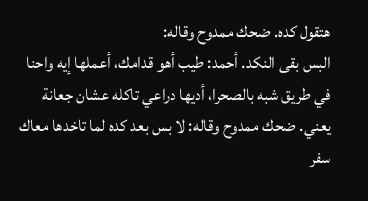هتقول كده. ضحك ممدوح وقاله:
البس بقى النكد. أحمد: طيب أهو قدامك، أعملها إيه واحنا في طريق شبه بالصحرا، أديها دراعي تاكله عشان جعانة يعني. ضحك ممدوح وقاله: لا بس بعد كده لما تاخدها معاك سفر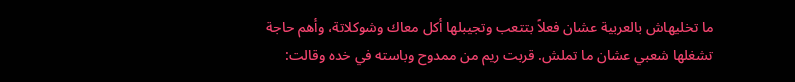ما تخليهاش بالعربية عشان فعلاً بتتعب وتجيبلها أكل معاك وشوكلاتة، وأهم حاجة تشغلها شعبي عشان ما تملش. قربت ريم من ممدوح وباسته في خده وقالت: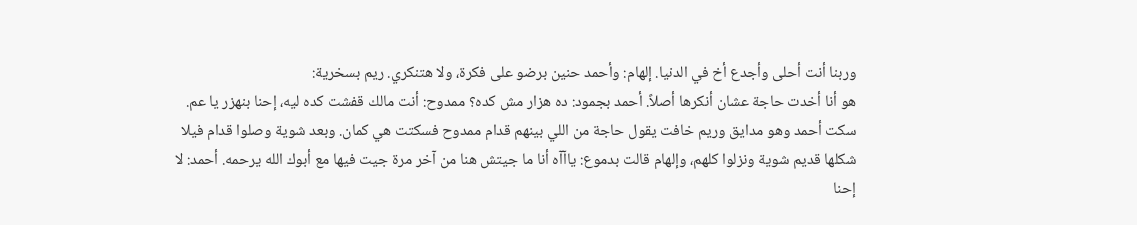وربنا أنت أحلى وأجدع أخ في الدنيا. إلهام: وأحمد حنين برضو على فكرة، ولا هتنكري. ريم بسخرية:
هو أنا أخدت حاجة عشان أنكرها أصلاً. أحمد بجمود: ده هزار مش كده؟ ممدوح: أنت مالك قفشت كده ليه، إحنا بنهزر يا عم. سكت أحمد وهو مدايق وريم خافت يقول حاجة من اللي بينهم قدام ممدوح فسكتت هي كمان. وبعد شوية وصلوا قدام فيلا شكلها قديم شوية ونزلوا كلهم، وإلهام قالت بدموع: ياآآه أنا ما جيتش هنا من آخر مرة جيت فيها مع أبوك الله يرحمه. أحمد: لا إحنا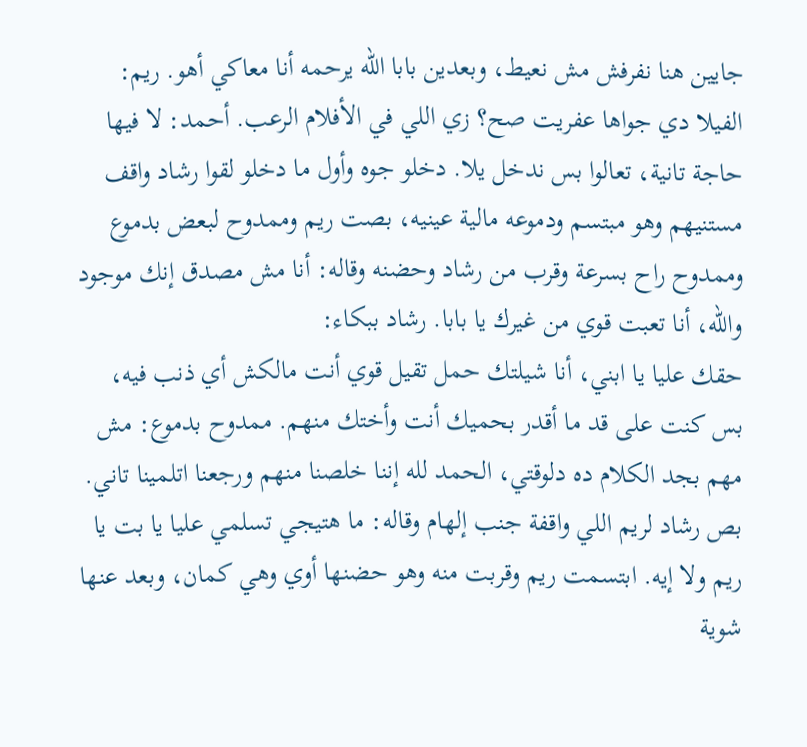جايين هنا نفرفش مش نعيط، وبعدين بابا الله يرحمه أنا معاكي أهو. ريم:
الفيلا دي جواها عفريت صح؟ زي اللي في الأفلام الرعب. أحمد: لا فيها حاجة تانية، تعالوا بس ندخل يلا. دخلو جوه وأول ما دخلو لقوا رشاد واقف مستنيهم وهو مبتسم ودموعه مالية عينيه، بصت ريم وممدوح لبعض بدموع وممدوح راح بسرعة وقرب من رشاد وحضنه وقاله: أنا مش مصدق إنك موجود والله، أنا تعبت قوي من غيرك يا بابا. رشاد ببكاء:
حقك عليا يا ابني، أنا شيلتك حمل تقيل قوي أنت مالكش أي ذنب فيه، بس كنت على قد ما أقدر بحميك أنت وأختك منهم. ممدوح بدموع: مش مهم بجد الكلام ده دلوقتي، الحمد لله إننا خلصنا منهم ورجعنا اتلمينا تاني. بص رشاد لريم اللي واقفة جنب إلهام وقاله: ما هتيجي تسلمي عليا يا بت يا ريم ولا إيه. ابتسمت ريم وقربت منه وهو حضنها أوي وهي كمان، وبعد عنها شوية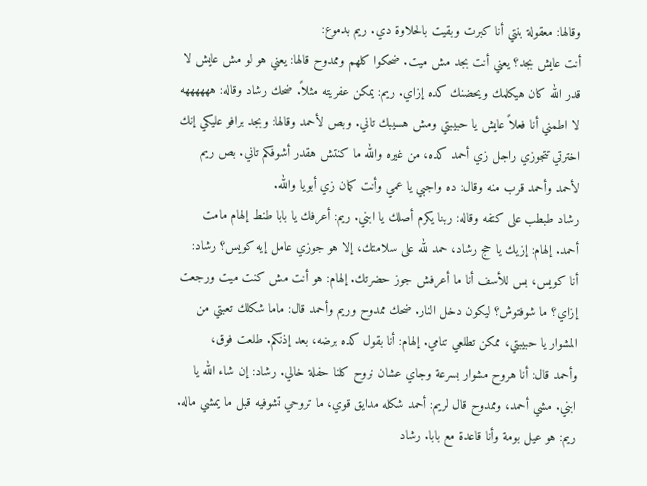وقالها: معقولة بنتي أنا كبرت وبقيت بالحلاوة دي. ريم بدموع:
أنت عايش بجد؟ يعني أنت بجد مش ميت. ضحكوا كلهم وممدوح قالها: يعني هو لو مش عايش لا قدر الله كان هيكلمك ويحضنك كده إزاي. ريم: يمكن عفريته مثلاً. ضحك رشاد وقاله: ههههههه لا اطمني أنا فعلاً عايش يا حبيبتي ومش هسيبك تاني. وبص لأحمد وقالها: وبجد برافو عليكي إنك اخترتي تتجوزي راجل زي أحمد كده، من غيره والله ما كنتش هقدر أشوفكم تاني. بص ريم لأحمد وأحمد قرب منه وقال: ده واجبي يا عمي وأنت كمان زي أبويا والله.
رشاد طبطب على كتفه وقاله: ربنا يكرم أصلك يا ابني. ريم: أعرفك يا بابا طنط إلهام مامت أحمد. إلهام: إزيك يا حج رشاد، حمد لله على سلامتك، إلا هو جوزي عامل إيه كويس؟ رشاد: أنا كويس، بس للأسف أنا ما أعرفش جوز حضرتك. إلهام: هو أنت مش كنت ميت ورجعت إزاي؟ ما شوفتوش؟ ليكون دخل النار. ضحك ممدوح وريم وأحمد قال: ماما شكلك تعبتي من المشوار يا حبيبتي، ممكن تطلعي تنامي. إلهام: أنا بقول كده برضه، بعد إذنكم. طلعت فوق،
وأحمد قال: أنا هروح مشوار بسرعة وجاي عشان نروح كلنا حفلة خالي. رشاد: إن شاء الله يا ابني. مشي أحمد، وممدوح قال لريم: أحمد شكله مدايق قوي، ما تروحي تشوفيه قبل ما يمشي ماله. ريم: هو عيل بومة وأنا قاعدة مع بابا. رشاد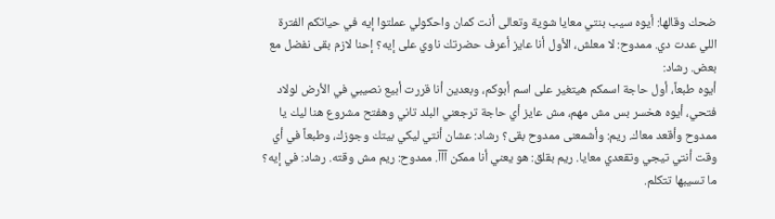ضحك وقالها: أيوه سيب بنتي معايا شوية وتعالى أنت كمان واحكولي عملتوا إيه في حياتكم الفترة اللي عدت دي. ممدوح: لا معلش، الأول أنا عايز أعرف حضرتك ناوي على إيه؟ إحنا لازم بقى نفضل مع بعض. رشاد:
أيوه طبعاً، أول حاجة اسمكم هيتغير على اسم أبوكم، وبعدين أنا قررت أبيع نصيبي في الأرض لولاد فتحي، أيوه هخسر بس مش مهم، مش عايز أي حاجة ترجعني البلد تاني وهفتح مشروع هنا ليك يا ممدوح وأقعد معاك. ريم: وأشمعنى ممدوح بقى؟ رشاد: عشان أنتي ليكي بيتك وجوزك، وطبعاً في أي وقت أنتي تيجي وتقعدي معايا. ريم بقلق: هو يعني أنا ممكن آآآ. ممدوح: ريم مش وقته. رشاد: في إيه؟ ما تسيبها تتكلم.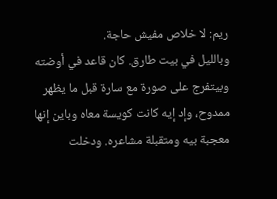ريم: لا خلاص مفيش حاجة.
وبالليل في بيت طارق. كان قاعد في أوضته وبيتفرج على صورة مع سارة قبل ما يظهر ممدوح، وإد إيه كانت كويسة معاه وباين إنها معجبة بيه ومتقبلة مشاعره. ودخلت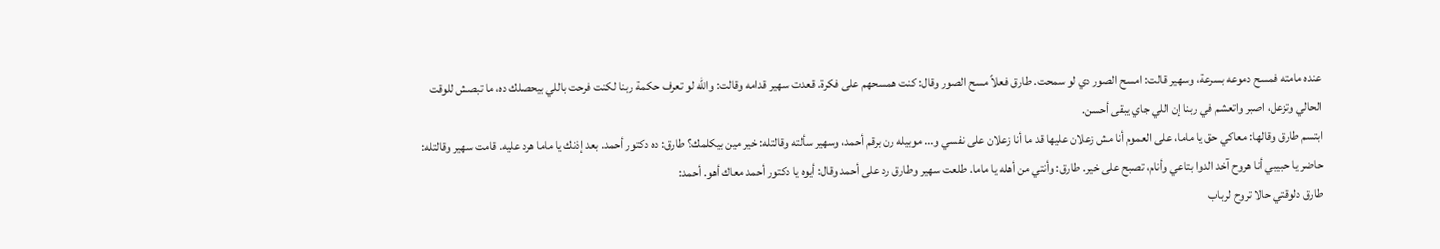عنده مامته فمسح دموعه بسرعة، وسهير قالت: امسح الصور دي لو سمحت. طارق فعلاً مسح الصور وقال: كنت همسحهم على فكرة. قعدت سهير قدامه وقالت: والله لو تعرف حكمة ربنا لكنت فرحت باللي بيحصلك ده، ما تبصش للوقت الحالي وتزعل، اصبر واتعشم في ربنا إن اللي جاي يبقى أحسن.
ابتسم طارق وقالها: معاكي حق يا ماما، على العموم أنا مش زعلان عليها قد ما أنا زعلان على نفسي و... موبيله رن برقم أحمد، وسهير سألته وقالتله: خير مين بيكلمك؟ طارق: ده دكتور أحمد. بعد إذنك يا ماما هرد عليه. قامت سهير وقالتله: حاضر يا حبيبي أنا هروح آخد الدوا بتاعي وأنام، تصبح على خير. طارق: وأنتي من أهله يا ماما. طلعت سهير وطارق رد على أحمد وقال: أيوه يا دكتور أحمد معاك أهو. أحمد:
طارق دلوقتي حالا تروح لرباب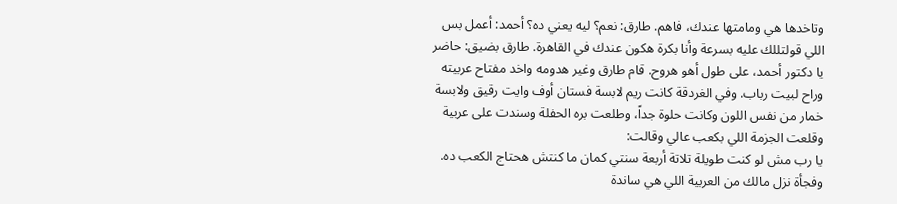وتاخدها هي ومامتها عندك، فاهم. طارق: نعم؟ ليه يعني ده؟ أحمد: أعمل بس اللي قولتللك عليه بسرعة وأنا بكرة هكون عندك في القاهرة. طارق بضيق: حاضر يا دكتور أحمد، على طول أهو هروح. قام طارق وغير هدومه واخد مفتاح عربيته وراح لبيت رباب. وفي الغردقة كانت ريم لابسة فستان أوف وايت رقيق ولابسة خمار من نفس اللون وكانت حلوة جداً، وطلعت بره الحفلة وسندت على عربية وقلعت الجزمة اللي بكعب عالي وقالت:
يا رب مش لو كنت طويلة تلاتة أربعة سنتي كمان ما كنتش هحتاج الكعب ده. وفجأة نزل مالك من العربية اللي هي ساندة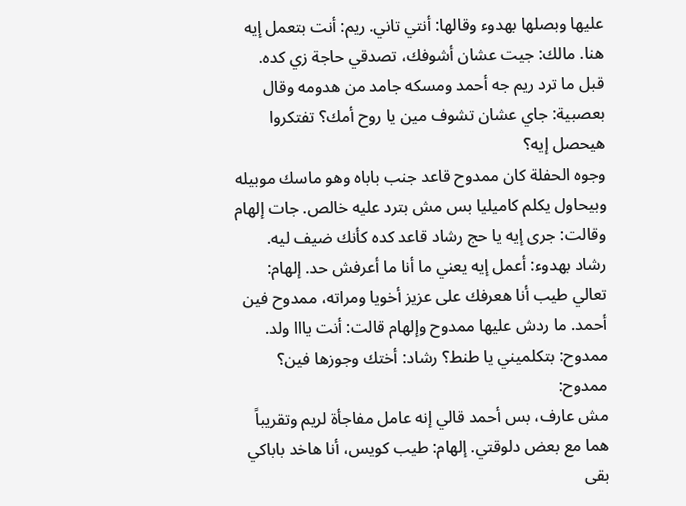عليها وبصلها بهدوء وقالها: أنتي تاني. ريم: أنت بتعمل إيه هنا. مالك: جيت عشان أشوفك، تصدقي حاجة زي كده. قبل ما ترد ريم جه أحمد ومسكه جامد من هدومه وقال بعصبية: جاي عشان تشوف مين يا روح أمك؟ تفتكروا هيحصل إيه؟
وجوه الحفلة كان ممدوح قاعد جنب باباه وهو ماسك موبيله وبيحاول يكلم كاميليا بس مش بترد عليه خالص. جات إلهام وقالت: جرى إيه يا حج رشاد قاعد كده كأنك ضيف ليه. رشاد بهدوء: أعمل إيه يعني ما أنا ما أعرفش حد. إلهام: تعالي طيب أنا هعرفك على عزيز أخويا ومراته، ممدوح فين أحمد. ما ردش عليها ممدوح وإلهام قالت: أنت يااا ولد. ممدوح: بتكلميني يا طنط؟ رشاد: أختك وجوزها فين؟ ممدوح:
مش عارف، بس أحمد قالي إنه عامل مفاجأة لريم وتقريباً هما مع بعض دلوقتي. إلهام: طيب كويس، أنا هاخد باباكي بقى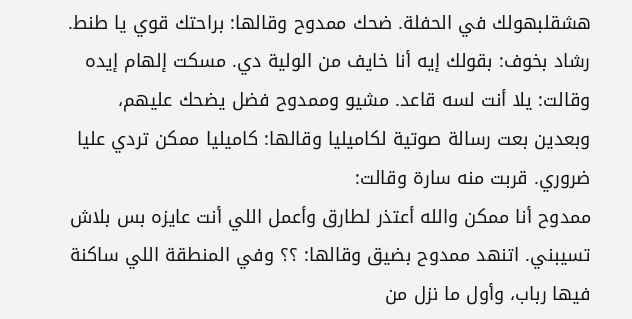هشقلبهولك في الحفلة. ضحك ممدوح وقالها: براحتك قوي يا طنط. رشاد بخوف: بقولك إيه أنا خايف من الولية دي. مسكت إلهام إيده وقالت: يلا أنت لسه قاعد. مشيو وممدوح فضل يضحك عليهم، وبعدين بعت رسالة صوتية لكاميليا وقالها: كاميليا ممكن تردي عليا ضروري. قربت منه سارة وقالت:
ممدوح أنا ممكن والله أعتذر لطارق وأعمل اللي أنت عايزه بس بلاش تسيبني. اتنهد ممدوح بضيق وقالها: ؟؟ وفي المنطقة اللي ساكنة فيها رباب، وأول ما نزل من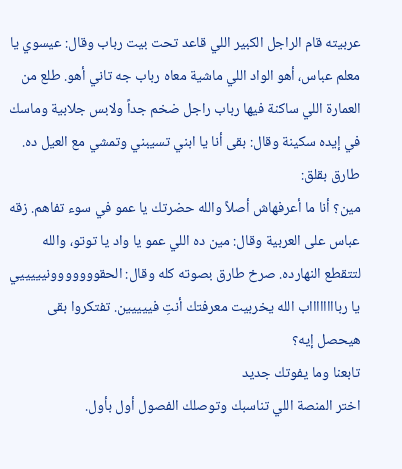عربيته قام الراجل الكبير اللي قاعد تحت بيت رباب وقال: عيسوي يا معلم عباس، أهو الواد اللي ماشية معاه رباب جه تاني أهو. طلع من العمارة اللي ساكنة فيها رباب راجل ضخم جداً ولابس جلابية وماسك في إيده سكينة وقال: بقى أنا يا ابني تسيبني وتمشي مع العيل ده. طارق بقلق:
مين؟ أنا ما أعرفهاش أصلاً والله حضرتك يا عمو في سوء تفاهم. زقه عباس على العربية وقال: مين ده اللي عمو يا واد يا توتو، والله لتتقطع النهارده. صرخ طارق بصوته كله وقال: الحقووووووونيييييي يا ربااااااااب الله يخربيت معرفتك أنتِ فييييين. تفتكروا بقى هيحصل إيه؟
تابعنا وما يفوتك جديد
اختر المنصة اللي تناسبك وتوصلك الفصول أول بأول.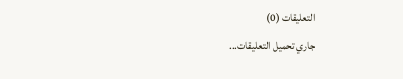التعليقات (0)
جاري تحميل التعليقات...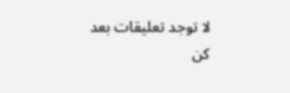لا توجد تعليقات بعد
كن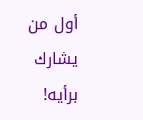أول من يشارك برأيه!